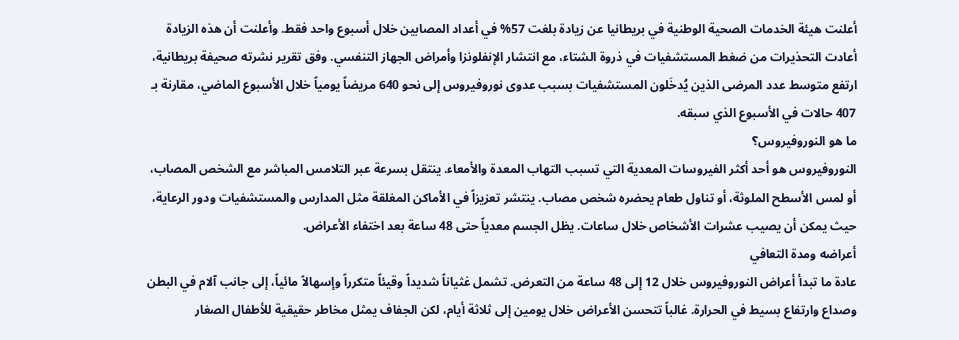أعلنت هيئة الخدمات الصحية الوطنية في بريطانيا عن زيادة بلغت 57% في أعداد المصابين خلال أسبوع واحد فقط. وأعلنت أن هذه الزيادة أعادت التحذيرات من ضغط المستشفيات في ذروة الشتاء، مع انتشار الإنفلونزا وأمراض الجهاز التنفسي. وفق تقرير نشرته صحيفة بريطانية، ارتفع متوسط عدد المرضى الذين يُدخَلون المستشفيات بسبب عدوى نوروفيروس إلى نحو 640 مريضاً يومياً خلال الأسبوع الماضي، مقارنة بـ 407 حالات في الأسبوع الذي سبقه.
ما هو النوروفيروس؟
النوروفيروس هو أحد أكثر الفيروسات المعدية التي تسبب التهاب المعدة والأمعاء. ينتقل بسرعة عبر التلامس المباشر مع الشخص المصاب، أو لمس الأسطح الملوثة، أو تناول طعام يحضره شخص مصاب. ينتشر تعزيزاً في الأماكن المغلقة مثل المدارس والمستشفيات ودور الرعاية، حيث يمكن أن يصيب عشرات الأشخاص خلال ساعات. يظل الجسم معدياً حتى 48 ساعة بعد اختفاء الأعراض.
أعراضه ومدة التعافي
عادة ما تبدأ أعراض النوروفيروس خلال 12 إلى 48 ساعة من التعرض. تشمل غثياناً شديداً وقيئاً متكرراً وإسهالاً مائياً، إلى جانب آلام في البطن وصداع وارتفاع بسيط في الحرارة. غالباً تتحسن الأعراض خلال يومين إلى ثلاثة أيام، لكن الجفاف يمثل مخاطر حقيقية للأطفال الصغار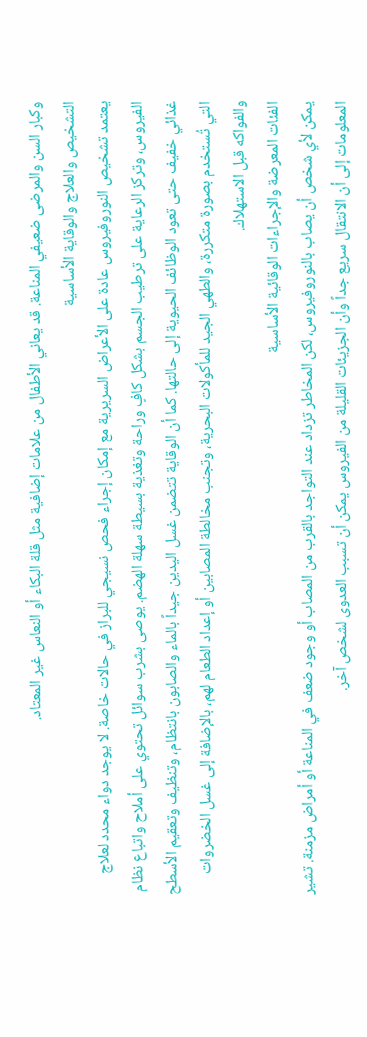وكبار السن والمرضى ضعيفي المناعة. قد يعاني الأطفال من علامات إضافية مثل قلة البكاء أو النعاس غير المعتاد.
التشخيص والعلاج والوقاية الأساسية
يعتمد تشخيص النوروفيروس عادة على الأعراض السريرية مع إمكان إجراء فحص نسيجي للبراز في حالات خاصة. لا يوجد دواء محدد لعلاج الفيروس، وتركز الرعاية على ترطيب الجسم بشكل كافٍ وراحة وتغذية بسيطة سهلة الهضم. يوصى بشرب سوائل تحتوي على أملاح واتباع نظام غذائي خفيف حتى تعود الوظائف الحيوية إلى حالتها. كما أن الوقاية تتضمن غسل اليدين جيداً بالماء والصابون بانتظام، وتنظيف وتعقيم الأسطح التي تُستخدم بصورة متكررة، والطهي الجيد للمأكولات البحرية، وتجنب مخالطة المصابين أو إعداد الطعام لهم، بالإضافة إلى غسل الخضروات والفواكه قبل الاستهلاك.
الفئات المعرضة والإجراءات الوقائية الأساسية
يمكن لأي شخص أن يصاب بالنوروفيروس، لكن المخاطر تزداد عند التواجد بالقرب من المصاب أو وجود ضعف في المناعة أو أمراض مزمنة. تشير المعلومات إلى أن الانتقال سريع جداً وأن الجزيئات القليلة من الفيروس يمكن أن تسبب العدوى لشخص آخر.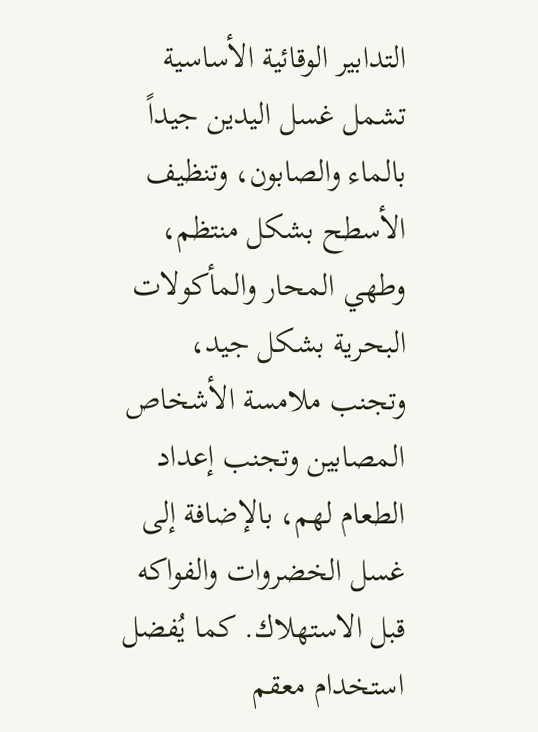التدابير الوقائية الأساسية تشمل غسل اليدين جيداً بالماء والصابون، وتنظيف الأسطح بشكل منتظم، وطهي المحار والمأكولات البحرية بشكل جيد، وتجنب ملامسة الأشخاص المصابين وتجنب إعداد الطعام لهم، بالإضافة إلى غسل الخضروات والفواكه قبل الاستهلاك. كما يُفضل استخدام معقم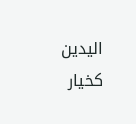اليدين كخيار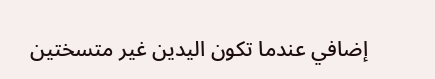إضافي عندما تكون اليدين غير متسختين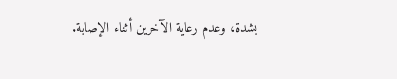بشدة، وعدم رعاية الآخرين أثناء الإصابة.